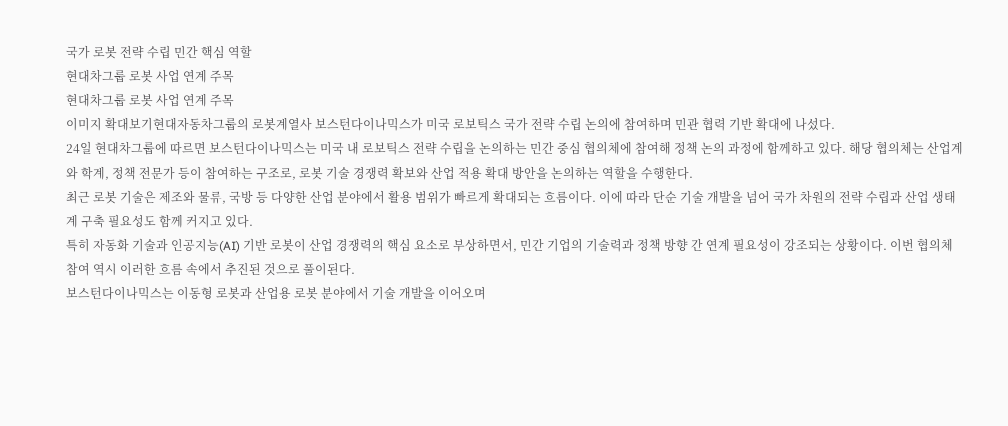국가 로봇 전략 수립 민간 핵심 역할
현대차그룹 로봇 사업 연계 주목
현대차그룹 로봇 사업 연계 주목
이미지 확대보기현대자동차그룹의 로봇계열사 보스턴다이나믹스가 미국 로보틱스 국가 전략 수립 논의에 참여하며 민관 협력 기반 확대에 나섰다.
24일 현대차그룹에 따르면 보스턴다이나믹스는 미국 내 로보틱스 전략 수립을 논의하는 민간 중심 협의체에 참여해 정책 논의 과정에 함께하고 있다. 해당 협의체는 산업계와 학계, 정책 전문가 등이 참여하는 구조로, 로봇 기술 경쟁력 확보와 산업 적용 확대 방안을 논의하는 역할을 수행한다.
최근 로봇 기술은 제조와 물류, 국방 등 다양한 산업 분야에서 활용 범위가 빠르게 확대되는 흐름이다. 이에 따라 단순 기술 개발을 넘어 국가 차원의 전략 수립과 산업 생태계 구축 필요성도 함께 커지고 있다.
특히 자동화 기술과 인공지능(AI) 기반 로봇이 산업 경쟁력의 핵심 요소로 부상하면서, 민간 기업의 기술력과 정책 방향 간 연계 필요성이 강조되는 상황이다. 이번 협의체 참여 역시 이러한 흐름 속에서 추진된 것으로 풀이된다.
보스턴다이나믹스는 이동형 로봇과 산업용 로봇 분야에서 기술 개발을 이어오며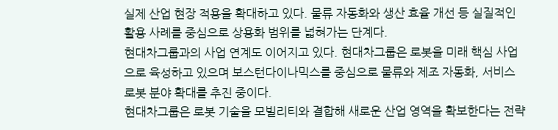실제 산업 현장 적용을 확대하고 있다. 물류 자동화와 생산 효율 개선 등 실질적인 활용 사례를 중심으로 상용화 범위를 넓혀가는 단계다.
현대차그룹과의 사업 연계도 이어지고 있다. 현대차그룹은 로봇을 미래 핵심 사업으로 육성하고 있으며 보스턴다이나믹스를 중심으로 물류와 제조 자동화, 서비스 로봇 분야 확대를 추진 중이다.
현대차그룹은 로봇 기술을 모빌리티와 결합해 새로운 산업 영역을 확보한다는 전략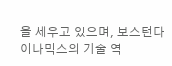을 세우고 있으며, 보스턴다이나믹스의 기술 역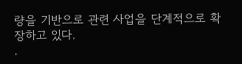량을 기반으로 관련 사업을 단계적으로 확장하고 있다.
.